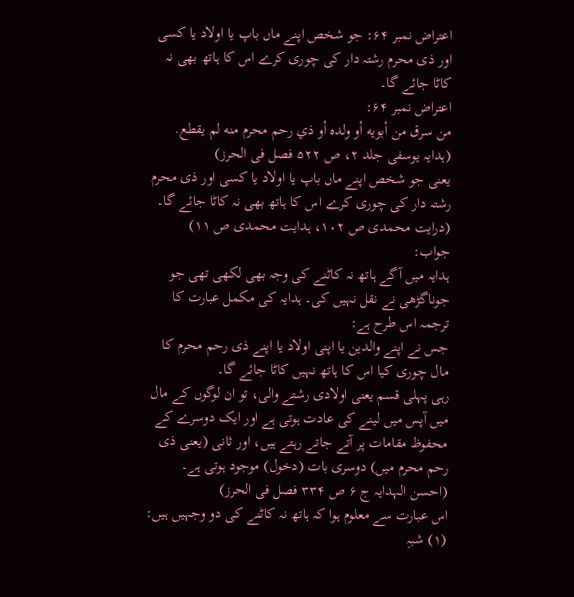اعتراض نمبر ۶۴: جو شخص اپنے ماں باپ یا اولاد یا کسی اور ذی محرم رشتہ دار کی چوری کرے اس کا ہاتھ بھی نہ کاٹا جائے گا۔
اعتراض نمبر ۶۴:
من سرق من أبويه أو ولده أو ذي رحم محرم منه لم يقطع.
(ہدایہ یوسفی جلد ۲، ص ۵۲۲ فصل فی الحرز)
یعنی جو شخص اپنے ماں باپ یا اولاد یا کسی اور ذی محرم رشتہ دار کی چوری کرے اس کا ہاتھ بھی نہ کاٹا جائے گا۔
(درایت محمدی ص ۱۰۲، ہدایت محمدی ص ۱۱)
جواب:
ہدایہ میں آگے ہاتھ نہ کاٹنے کی وجہ بھی لکھی تھی جو جوناگڑھی نے نقل نہیں کی۔ ہدایہ کی مکمل عبارت کا ترجمہ اس طرح ہے:
جس نے اپنے والدین یا اپنی اولاد یا اپنے ذی رحم محرم کا مال چوری کیا اس کا ہاتھ نہیں کاٹا جائے گا۔
رہی پہلی قسم یعنی اولادی رشتے والی، تو ان لوگوں کے مال میں آپس میں لینے کی عادت ہوتی ہے اور ایک دوسرے کے محفوظ مقامات پر آتے جاتے رہتے ہیں، اور ثانی (یعنی ذی رحم محرم میں) دوسری بات (دخول) موجود ہوتی ہے۔
(احسن الہدایہ ج ۶ ص ۳۳۴ فصل فی الحرز)
اس عبارت سے معلوم ہوا کہ ہاتھ نہ کاٹنے کی دو وجہیں ہیں:
(۱) شبہِ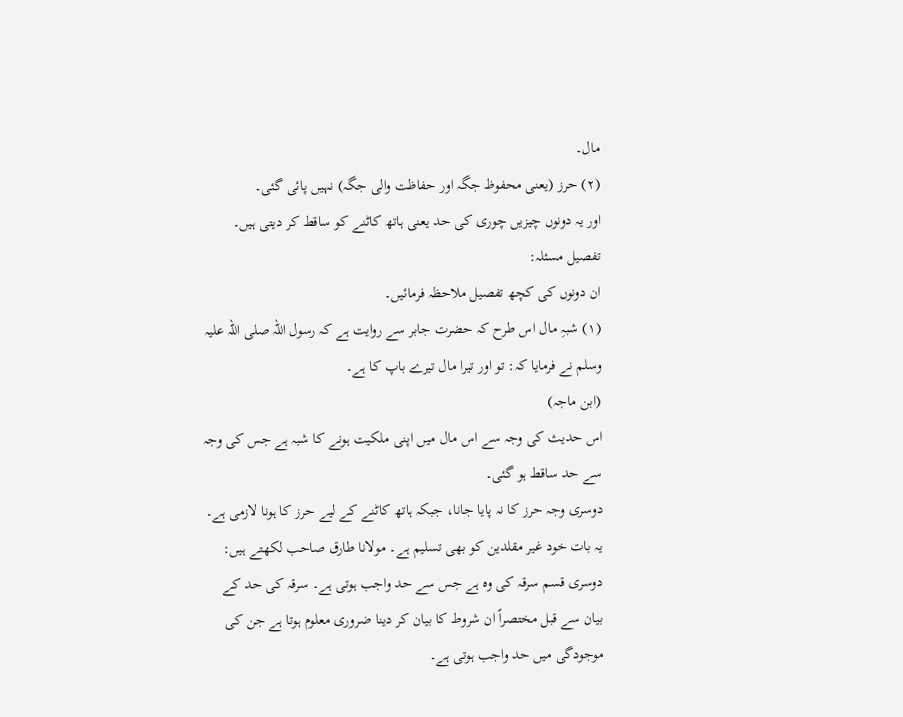مال۔
(۲) حرز (یعنی محفوظ جگہ اور حفاظت والی جگہ) نہیں پائی گئی۔
اور یہ دونوں چیزیں چوری کی حد یعنی ہاتھ کاٹنے کو ساقط کر دیتی ہیں۔
تفصیل مسئلہ:
ان دونوں کی کچھ تفصیل ملاحظہ فرمائیں۔
(۱) شبہِ مال اس طرح کہ حضرت جابر سے روایت ہے کہ رسول اللہ صلی اللہ علیہ وسلم نے فرمایا کہ: تو اور تیرا مال تیرے باپ کا ہے۔
(ابن ماجہ)
اس حدیث کی وجہ سے اس مال میں اپنی ملکیت ہونے کا شبہ ہے جس کی وجہ سے حد ساقط ہو گئی۔
دوسری وجہ حرز کا نہ پایا جانا، جبکہ ہاتھ کاٹنے کے لیے حرز کا ہونا لازمی ہے۔ یہ بات خود غیر مقلدین کو بھی تسلیم ہے۔ مولانا طارق صاحب لکھتے ہیں:
دوسری قسم سرقہ کی وہ ہے جس سے حد واجب ہوتی ہے۔ سرقہ کی حد کے بیان سے قبل مختصراً ان شروط کا بیان کر دینا ضروری معلوم ہوتا ہے جن کی موجودگی میں حد واجب ہوتی ہے۔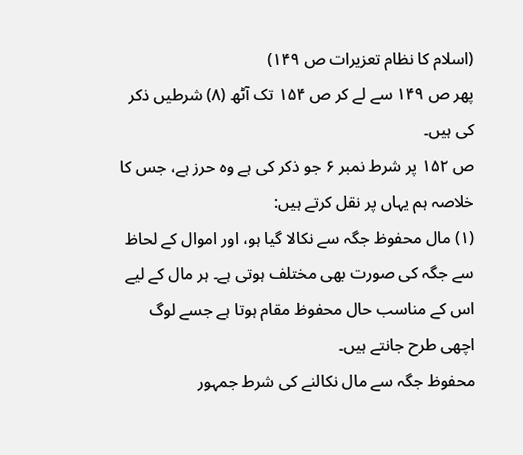(اسلام کا نظام تعزیرات ص ۱۴۹)
پھر ص ۱۴۹ سے لے کر ص ۱۵۴ تک آٹھ (۸) شرطیں ذکر کی ہیں۔
ص ۱۵۲ پر شرط نمبر ۶ جو ذکر کی ہے وہ حرز ہے، جس کا خلاصہ ہم یہاں پر نقل کرتے ہیں:
(۱) مال محفوظ جگہ سے نکالا گیا ہو، اور اموال کے لحاظ سے جگہ کی صورت بھی مختلف ہوتی ہے۔ ہر مال کے لیے اس کے مناسب حال محفوظ مقام ہوتا ہے جسے لوگ اچھی طرح جانتے ہیں۔
محفوظ جگہ سے مال نکالنے کی شرط جمہور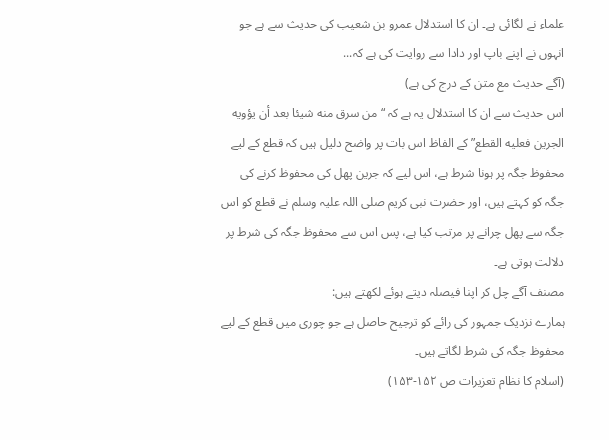علماء نے لگائی ہے۔ ان کا استدلال عمرو بن شعیب کی حدیث سے ہے جو انہوں نے اپنے باپ اور دادا سے روایت کی ہے کہ...
(آگے حدیث مع متن کے درج کی ہے)
اس حدیث سے ان کا استدلال یہ ہے کہ “من سرق منه شيئا بعد أن يؤويه الجرين فعليه القطع” کے الفاظ اس بات پر واضح دلیل ہیں کہ قطع کے لیے محفوظ جگہ پر ہونا شرط ہے، اس لیے کہ جرین پھل کی محفوظ کرنے کی جگہ کو کہتے ہیں، اور حضرت نبی کریم صلی اللہ علیہ وسلم نے قطع کو اس جگہ سے پھل چرانے پر مرتب کیا ہے، پس اس سے محفوظ جگہ کی شرط پر دلالت ہوتی ہے۔
مصنف آگے چل کر اپنا فیصلہ دیتے ہوئے لکھتے ہیں:
ہمارے نزدیک جمہور کی رائے کو ترجیح حاصل ہے جو چوری میں قطع کے لیے محفوظ جگہ کی شرط لگاتے ہیں۔
(اسلام کا نظام تعزیرات ص ۱۵۲-۱۵۳)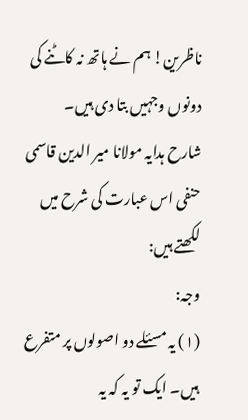ناظرین! ہم نے ہاتھ نہ کاٹنے کی دونوں وجہیں بتا دی ہیں۔
شارح ہدایہ مولانا میر الدین قاسمی حنفی اس عبارت کی شرح میں لکھتے ہیں:
وجہ:
(۱) یہ مسئلے دو اصولوں پر متفرع ہیں۔ ایک تو یہ کہ یہ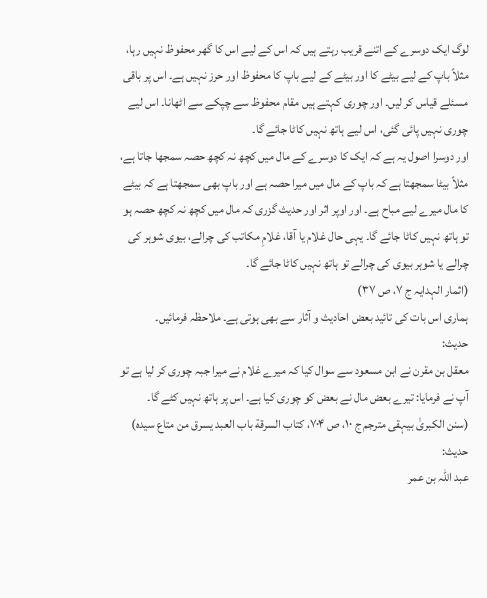لوگ ایک دوسرے کے اتنے قریب رہتے ہیں کہ اس کے لیے اس کا گھر محفوظ نہیں رہا، مثلاً باپ کے لیے بیٹے کا اور بیٹے کے لیے باپ کا محفوظ اور حرز نہیں ہے۔ اس پر باقی مسئلے قیاس کر لیں۔ اور چوری کہتے ہیں مقام محفوظ سے چپکے سے اٹھانا۔ اس لیے چوری نہیں پائی گئی، اس لیے ہاتھ نہیں کاٹا جائے گا۔
اور دوسرا اصول یہ ہے کہ ایک کا دوسرے کے مال میں کچھ نہ کچھ حصہ سمجھا جاتا ہے، مثلاً بیٹا سمجھتا ہے کہ باپ کے مال میں میرا حصہ ہے اور باپ بھی سمجھتا ہے کہ بیٹے کا مال میرے لیے مباح ہے۔ اور اوپر اثر اور حدیث گزری کہ مال میں کچھ نہ کچھ حصہ ہو تو ہاتھ نہیں کاٹا جائے گا۔ یہی حال غلام یا آقا، غلامِ مکاتب کی چرالے، بیوی شوہر کی چرالے یا شوہر بیوی کی چرالے تو ہاتھ نہیں کاٹا جائے گا۔
(اثمار الہدایہ ج ۷، ص ۳۷)
ہماری اس بات کی تائید بعض احادیث و آثار سے بھی ہوتی ہے۔ ملاحظہ فرمائیں۔
حدیث:
معقل بن مقرن نے ابن مسعود سے سوال کیا کہ میرے غلام نے میرا جبہ چوری کر لیا ہے تو آپ نے فرمایا: تیرے بعض مال نے بعض کو چوری کیا ہے۔ اس پر ہاتھ نہیں کٹے گا۔
(سنن الکبریٰ بیہقی مترجم ج ۱۰، ص ۷۰۴، كتاب السرقة باب العبد يسرق من متاع سيده)
حدیث:
عبد اللہ بن عمر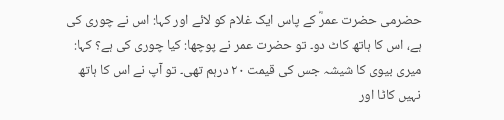حضرمی حضرت عمرؓ کے پاس ایک غلام کو لائے اور کہا: اس نے چوری کی ہے، اس کا ہاتھ کاٹ دو۔ تو حضرت عمر نے پوچھا: کیا چوری کی ہے؟ کہا: میری بیوی کا شیشہ جس کی قیمت ۲۰ درہم تھی۔ تو آپ نے اس کا ہاتھ نہیں کاٹا اور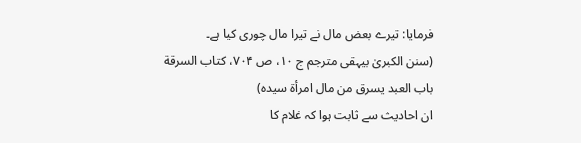فرمایا: تیرے بعض مال نے تیرا مال چوری کیا ہے۔
(سنن الکبریٰ بیہقی مترجم ج ۱۰، ص ۷۰۴، كتاب السرقة باب العبد يسرق من مال امرأة سيده)
ان احادیث سے ثابت ہوا کہ غلام کا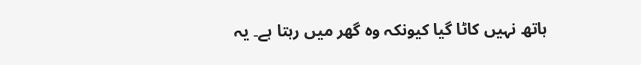ہاتھ نہیں کاٹا گیا کیونکہ وہ گھر میں رہتا ہے۔ یہ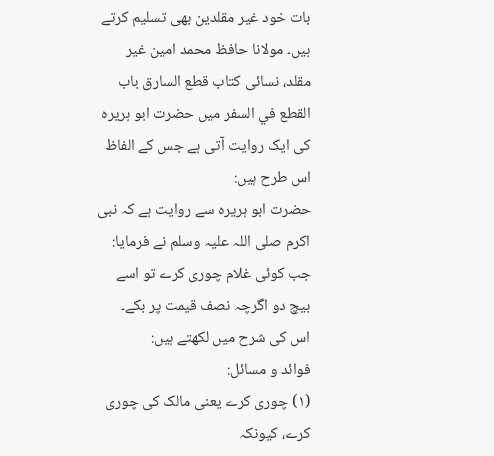بات خود غیر مقلدین بھی تسلیم کرتے ہیں۔ مولانا حافظ محمد امین غیر مقلد، نسائی کتاب قطع السارق باب القطع في السفر میں حضرت ابو ہریرہ کی ایک روایت آتی ہے جس کے الفاظ اس طرح ہیں:
حضرت ابو ہریرہ سے روایت ہے کہ نبی اکرم صلی اللہ علیہ وسلم نے فرمایا: جب کوئی غلام چوری کرے تو اسے بیچ دو اگرچہ نصف قیمت پر بکے۔
اس کی شرح میں لکھتے ہیں:
فوائد و مسائل:
(۱) چوری کرے یعنی مالک کی چوری کرے، کیونکہ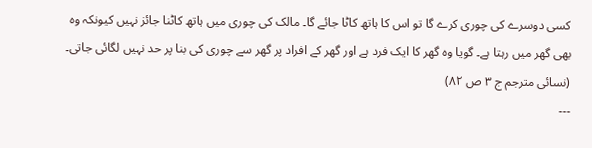کسی دوسرے کی چوری کرے گا تو اس کا ہاتھ کاٹا جائے گا۔ مالک کی چوری میں ہاتھ کاٹنا جائز نہیں کیونکہ وہ بھی گھر میں رہتا ہے۔ گویا وہ گھر کا ایک فرد ہے اور گھر کے افراد پر گھر سے چوری کی بنا پر حد نہیں لگائی جاتی۔
(نسائی مترجم ج ۳ ص ۸۲)
---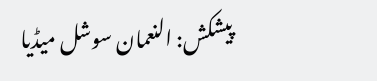پیشکش: النعمان سوشل میڈیا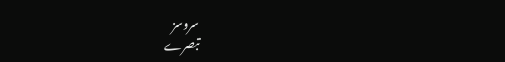سروسز
تبصرے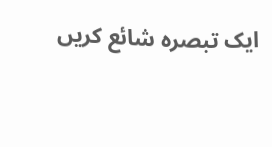ایک تبصرہ شائع کریں